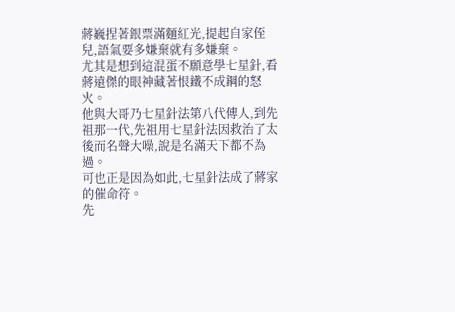蔣巍捏著銀票滿麵紅光,提起自家侄兒,語氣要多嫌棄就有多嫌棄。
尤其是想到這混蛋不願意學七星針,看蔣遠傑的眼神藏著恨鐵不成鋼的怒火。
他與大哥乃七星針法第八代傳人,到先祖那一代,先祖用七星針法因救治了太後而名聲大噪,說是名滿天下都不為過。
可也正是因為如此,七星針法成了蔣家的催命符。
先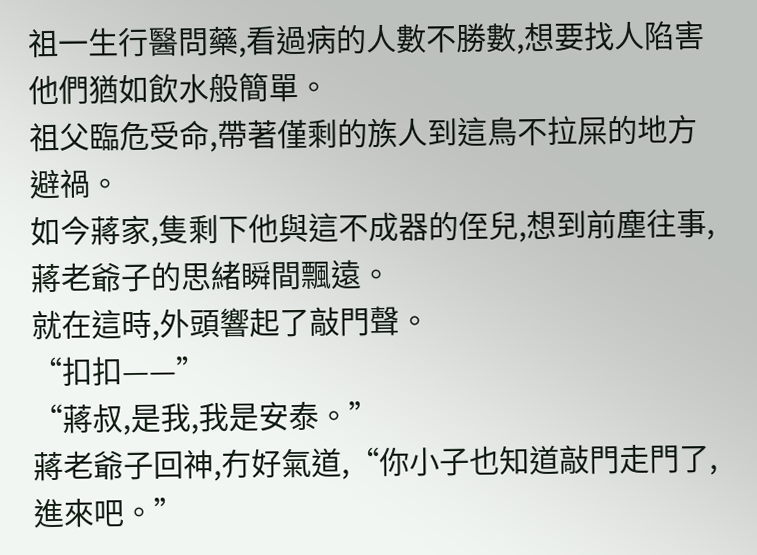祖一生行醫問藥,看過病的人數不勝數,想要找人陷害他們猶如飲水般簡單。
祖父臨危受命,帶著僅剩的族人到這鳥不拉屎的地方避禍。
如今蔣家,隻剩下他與這不成器的侄兒,想到前塵往事,蔣老爺子的思緒瞬間飄遠。
就在這時,外頭響起了敲門聲。
“扣扣——”
“蔣叔,是我,我是安泰。”
蔣老爺子回神,冇好氣道,“你小子也知道敲門走門了,進來吧。”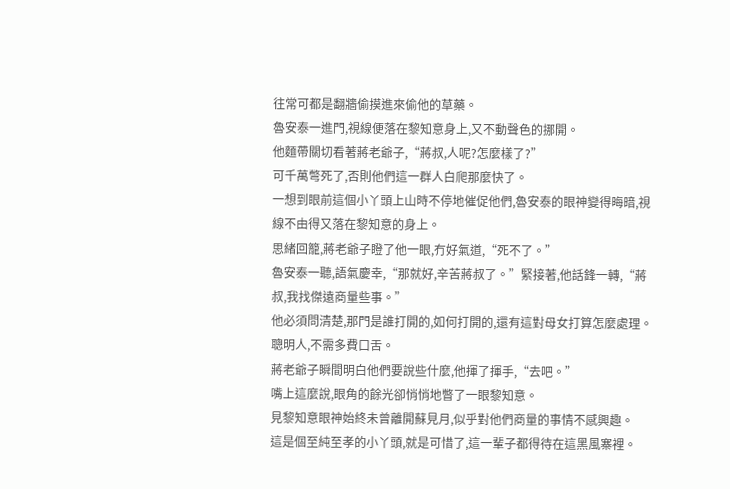往常可都是翻牆偷摸進來偷他的草藥。
魯安泰一進門,視線便落在黎知意身上,又不動聲色的挪開。
他麵帶關切看著蔣老爺子,“蔣叔,人呢?怎麼樣了?”
可千萬彆死了,否則他們這一群人白爬那麼快了。
一想到眼前這個小丫頭上山時不停地催促他們,魯安泰的眼神變得晦暗,視線不由得又落在黎知意的身上。
思緒回籠,蔣老爺子瞪了他一眼,冇好氣道,“死不了。”
魯安泰一聽,語氣慶幸,“那就好,辛苦蔣叔了。”緊接著,他話鋒一轉,“蔣叔,我找傑遠商量些事。”
他必須問清楚,那門是誰打開的,如何打開的,還有這對母女打算怎麼處理。
聰明人,不需多費口舌。
蔣老爺子瞬間明白他們要說些什麼,他揮了揮手,“去吧。”
嘴上這麼說,眼角的餘光卻悄悄地瞥了一眼黎知意。
見黎知意眼神始終未曾離開蘇見月,似乎對他們商量的事情不感興趣。
這是個至純至孝的小丫頭,就是可惜了,這一輩子都得待在這黑風寨裡。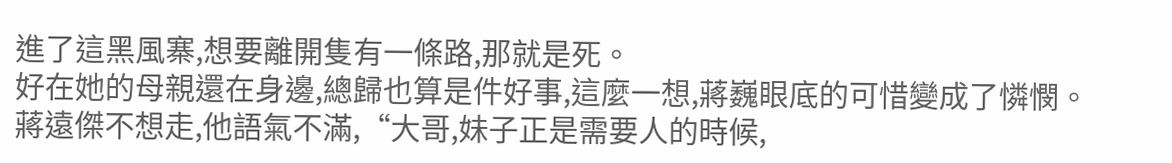進了這黑風寨,想要離開隻有一條路,那就是死。
好在她的母親還在身邊,總歸也算是件好事,這麼一想,蔣巍眼底的可惜變成了憐憫。
蔣遠傑不想走,他語氣不滿,“大哥,妹子正是需要人的時候,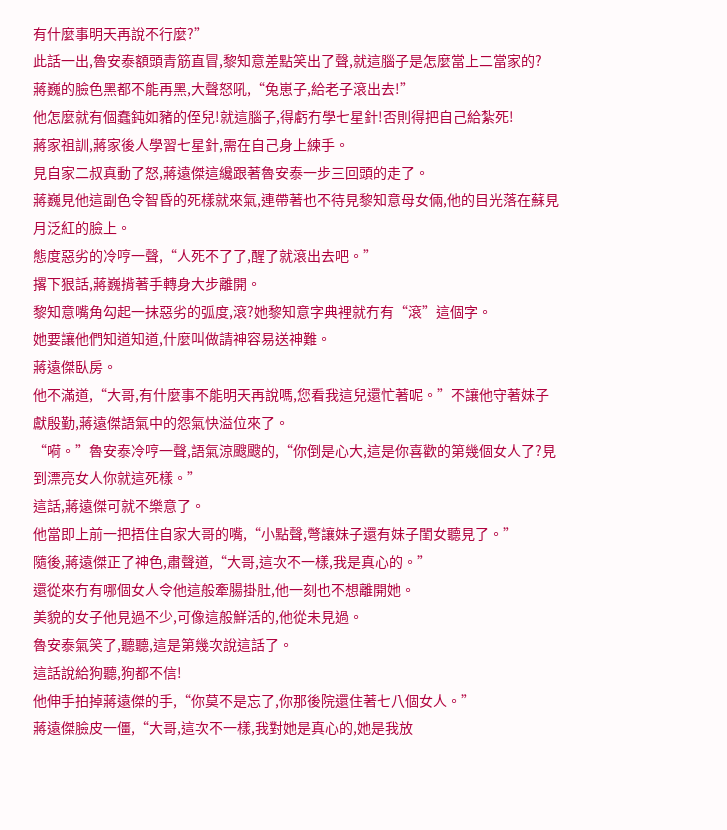有什麼事明天再說不行麼?”
此話一出,魯安泰額頭青筋直冒,黎知意差點笑出了聲,就這腦子是怎麼當上二當家的?
蔣巍的臉色黑都不能再黑,大聲怒吼,“兔崽子,給老子滾出去!”
他怎麼就有個蠢鈍如豬的侄兒!就這腦子,得虧冇學七星針!否則得把自己給紮死!
蔣家祖訓,蔣家後人學習七星針,需在自己身上練手。
見自家二叔真動了怒,蔣遠傑這纔跟著魯安泰一步三回頭的走了。
蔣巍見他這副色令智昏的死樣就來氣,連帶著也不待見黎知意母女倆,他的目光落在蘇見月泛紅的臉上。
態度惡劣的冷哼一聲,“人死不了了,醒了就滾出去吧。”
撂下狠話,蔣巍揹著手轉身大步離開。
黎知意嘴角勾起一抹惡劣的弧度,滾?她黎知意字典裡就冇有“滾”這個字。
她要讓他們知道知道,什麼叫做請神容易送神難。
蔣遠傑臥房。
他不滿道,“大哥,有什麼事不能明天再說嗎,您看我這兒還忙著呢。”不讓他守著妹子獻殷勤,蔣遠傑語氣中的怨氣快溢位來了。
“嗬。”魯安泰冷哼一聲,語氣涼颼颼的,“你倒是心大,這是你喜歡的第幾個女人了?見到漂亮女人你就這死樣。”
這話,蔣遠傑可就不樂意了。
他當即上前一把捂住自家大哥的嘴,“小點聲,彆讓妹子還有妹子閨女聽見了。”
隨後,蔣遠傑正了神色,肅聲道,“大哥,這次不一樣,我是真心的。”
還從來冇有哪個女人令他這般牽腸掛肚,他一刻也不想離開她。
美貌的女子他見過不少,可像這般鮮活的,他從未見過。
魯安泰氣笑了,聽聽,這是第幾次說這話了。
這話說給狗聽,狗都不信!
他伸手拍掉蔣遠傑的手,“你莫不是忘了,你那後院還住著七八個女人。”
蔣遠傑臉皮一僵,“大哥,這次不一樣,我對她是真心的,她是我放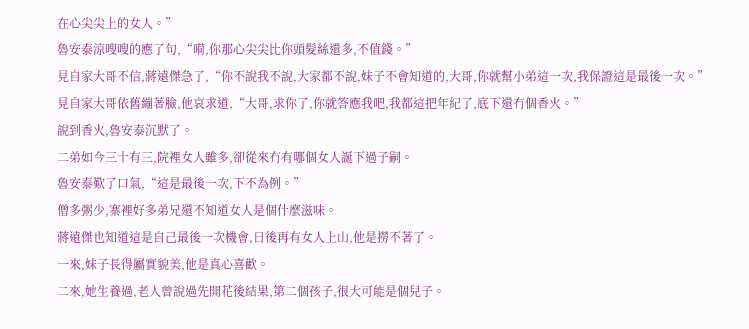在心尖尖上的女人。”
魯安泰涼嗖嗖的應了句,“嗬,你那心尖尖比你頭髮絲還多,不值錢。”
見自家大哥不信,蔣遠傑急了,“你不說我不說,大家都不說,妹子不會知道的,大哥,你就幫小弟這一次,我保證這是最後一次。”
見自家大哥依舊繃著臉,他哀求道,“大哥,求你了,你就答應我吧,我都這把年紀了,底下還冇個香火。”
說到香火,魯安泰沉默了。
二弟如今三十有三,院裡女人雖多,卻從來冇有哪個女人誕下過子嗣。
魯安泰歎了口氣,“這是最後一次,下不為例。”
僧多粥少,寨裡好多弟兄還不知道女人是個什麼滋味。
蔣遠傑也知道這是自己最後一次機會,日後再有女人上山,他是撈不著了。
一來,妹子長得屬實貌美,他是真心喜歡。
二來,她生養過,老人曾說過先開花後結果,第二個孩子,很大可能是個兒子。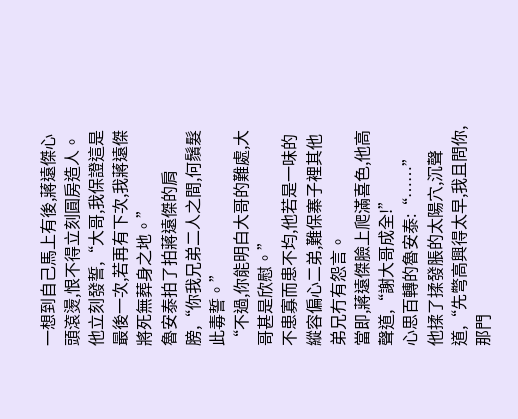一想到自己馬上有後,蔣遠傑心頭滾燙,恨不得立刻圓房造人。
他立刻發誓,“大哥,我保證這是最後一次,若再有下次,我蔣遠傑將死無葬身之地。”
魯安泰拍了拍蔣遠傑的肩膀,“你我兄弟二人之間,何鬚髮此毒誓。”
“不過,你能明白大哥的難處,大哥甚是欣慰。”
不患寡而患不均,他若是一味的縱容偏心二弟,難保寨子裡其他弟兄冇有怨言。
當即,蔣遠傑臉上爬滿喜色,他高聲道,“謝大哥成全!”
心思百轉的魯安泰:“……”
他揉了揉發脹的太陽穴,沉聲道,“先彆高興得太早,我且問你,那門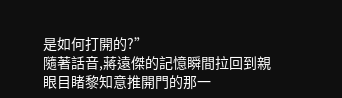是如何打開的?”
隨著話音,蔣遠傑的記憶瞬間拉回到親眼目睹黎知意推開門的那一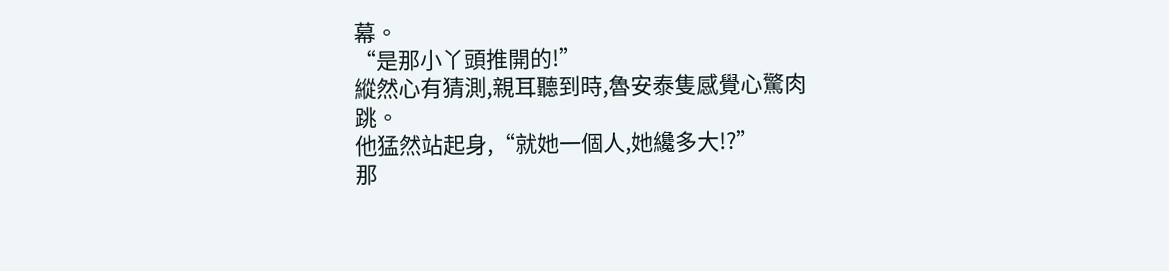幕。
“是那小丫頭推開的!”
縱然心有猜測,親耳聽到時,魯安泰隻感覺心驚肉跳。
他猛然站起身,“就她一個人,她纔多大!?”
那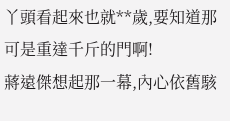丫頭看起來也就**歲,要知道那可是重達千斤的門啊!
蔣遠傑想起那一幕,內心依舊駭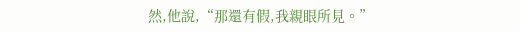然,他說,“那還有假,我親眼所見。”